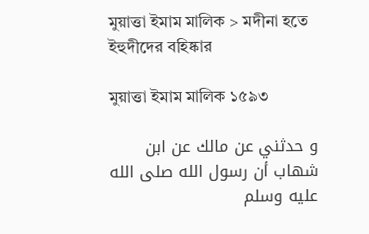মুয়াত্তা ইমাম মালিক > মদীনা হতে ইহুদীদের বহিষ্কার

মুয়াত্তা ইমাম মালিক ১৫৯৩

و حدثني عن مالك عن ابن شهاب أن رسول الله صلى الله عليه وسلم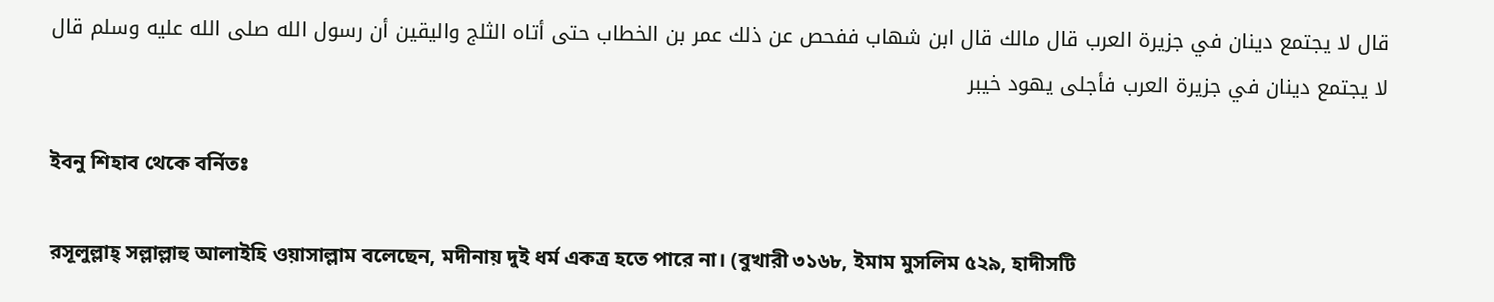قال لا يجتمع دينان في جزيرة العرب قال مالك قال ابن شهاب ففحص عن ذلك عمر بن الخطاب حتى أتاه الثلج واليقين أن رسول الله صلى الله عليه وسلم قال لا يجتمع دينان في جزيرة العرب فأجلى يهود خيبر

ইবনু শিহাব থেকে বর্নিতঃ

রসূলুল্লাহ্ সল্লাল্লাহু আলাইহি ওয়াসাল্লাম বলেছেন, মদীনায় দুই ধর্ম একত্র হতে পারে না। (বুখারী ৩১৬৮, ইমাম মুসলিম ৫২৯, হাদীসটি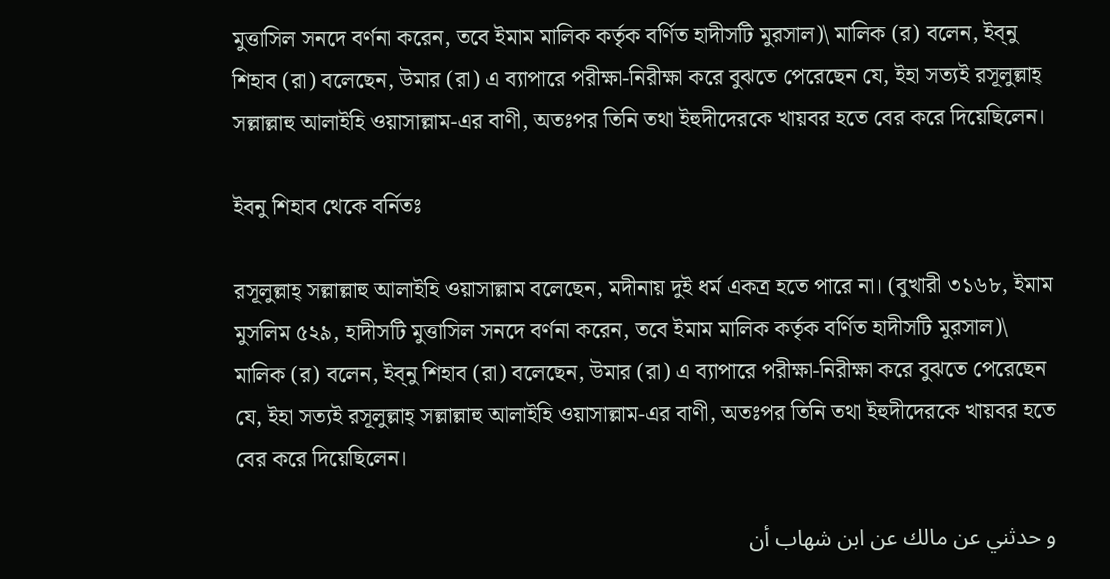মুত্তাসিল সনদে বর্ণনা করেন, তবে ইমাম মালিক কর্তৃক বর্ণিত হাদীসটি মুরসাল)\ মালিক (র) বলেন, ইব্নু শিহাব (রা) বলেছেন, উমার (রা) এ ব্যাপারে পরীক্ষা-নিরীক্ষা করে বুঝতে পেরেছেন যে, ইহা সত্যই রসূলুল্লাহ্ সল্লাল্লাহু আলাইহি ওয়াসাল্লাম-এর বাণী, অতঃপর তিনি তথা ইহুদীদেরকে খায়বর হতে বের করে দিয়েছিলেন।

ইবনু শিহাব থেকে বর্নিতঃ

রসূলুল্লাহ্ সল্লাল্লাহু আলাইহি ওয়াসাল্লাম বলেছেন, মদীনায় দুই ধর্ম একত্র হতে পারে না। (বুখারী ৩১৬৮, ইমাম মুসলিম ৫২৯, হাদীসটি মুত্তাসিল সনদে বর্ণনা করেন, তবে ইমাম মালিক কর্তৃক বর্ণিত হাদীসটি মুরসাল)\ মালিক (র) বলেন, ইব্নু শিহাব (রা) বলেছেন, উমার (রা) এ ব্যাপারে পরীক্ষা-নিরীক্ষা করে বুঝতে পেরেছেন যে, ইহা সত্যই রসূলুল্লাহ্ সল্লাল্লাহু আলাইহি ওয়াসাল্লাম-এর বাণী, অতঃপর তিনি তথা ইহুদীদেরকে খায়বর হতে বের করে দিয়েছিলেন।

و حدثني عن مالك عن ابن شهاب أن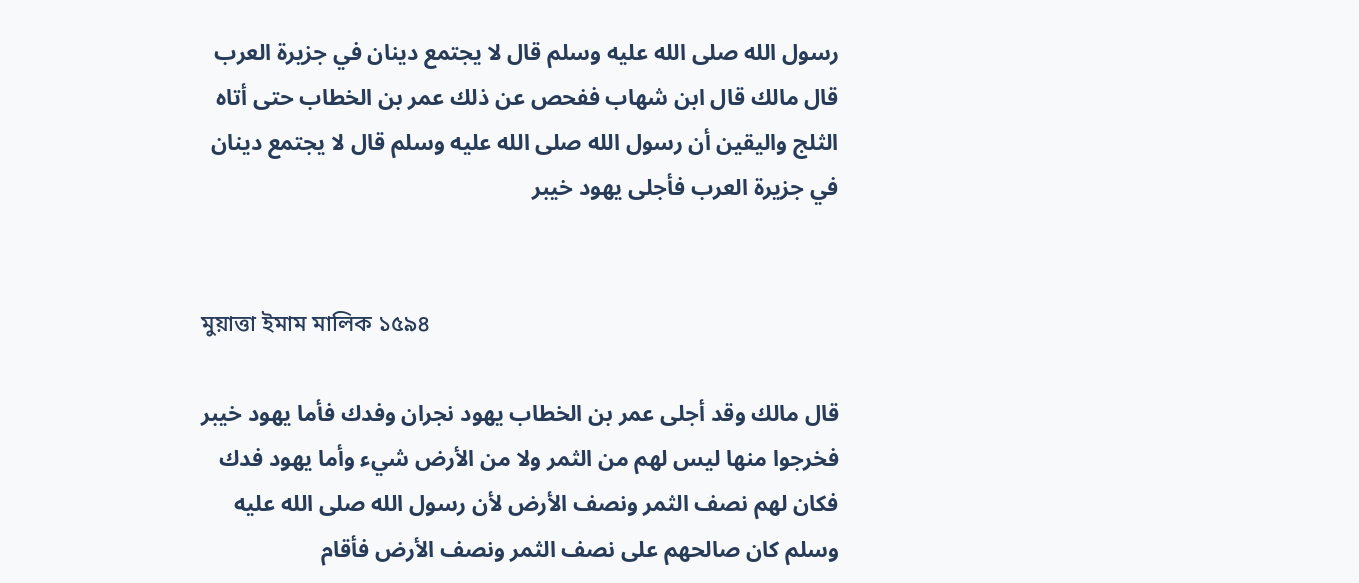رسول الله صلى الله عليه وسلم قال لا يجتمع دينان في جزيرة العرب قال مالك قال ابن شهاب ففحص عن ذلك عمر بن الخطاب حتى أتاه الثلج واليقين أن رسول الله صلى الله عليه وسلم قال لا يجتمع دينان في جزيرة العرب فأجلى يهود خيبر


মুয়াত্তা ইমাম মালিক ১৫৯৪

قال مالك وقد أجلى عمر بن الخطاب يهود نجران وفدك فأما يهود خيبر فخرجوا منها ليس لهم من الثمر ولا من الأرض شيء وأما يهود فدك فكان لهم نصف الثمر ونصف الأرض لأن رسول الله صلى الله عليه وسلم كان صالحهم على نصف الثمر ونصف الأرض فأقام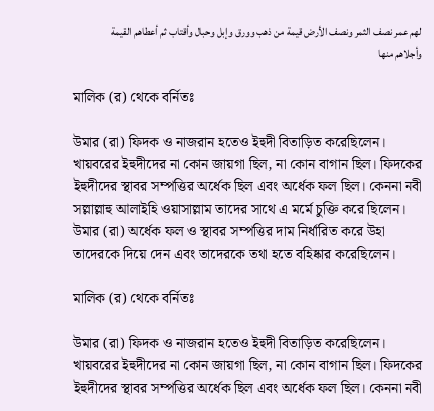لهم عمر نصف الثمر ونصف الأرض قيمة من ذهب وورق وإبل وحبال وأقتاب ثم أعطاهم القيمة وأجلاهم منها

মালিক (র) থেকে বর্নিতঃ

উমার (রা) ফিদক ও নাজরান হতেও ইহুদী বিতাড়িত করেছিলেন। খায়বরের ইহুদীদের না কোন জায়গা ছিল, না কোন বাগান ছিল। ফিদকের ইহুদীদের স্থাবর সম্পত্তির অর্ধেক ছিল এবং অর্ধেক ফল ছিল। কেননা নবী সল্লাল্লাহু আলাইহি ওয়াসাল্লাম তাদের সাথে এ মর্মে চুক্তি করে ছিলেন। উমার (রা) অর্ধেক ফল ও স্থাবর সম্পত্তির দাম নির্ধারিত করে উহা তাদেরকে দিয়ে দেন এবং তাদেরকে তথা হতে বহিষ্কার করেছিলেন।

মালিক (র) থেকে বর্নিতঃ

উমার (রা) ফিদক ও নাজরান হতেও ইহুদী বিতাড়িত করেছিলেন। খায়বরের ইহুদীদের না কোন জায়গা ছিল, না কোন বাগান ছিল। ফিদকের ইহুদীদের স্থাবর সম্পত্তির অর্ধেক ছিল এবং অর্ধেক ফল ছিল। কেননা নবী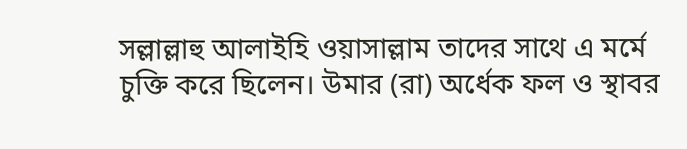সল্লাল্লাহু আলাইহি ওয়াসাল্লাম তাদের সাথে এ মর্মে চুক্তি করে ছিলেন। উমার (রা) অর্ধেক ফল ও স্থাবর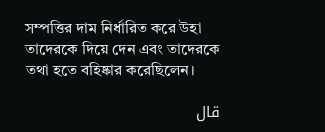সম্পত্তির দাম নির্ধারিত করে উহা তাদেরকে দিয়ে দেন এবং তাদেরকে তথা হতে বহিষ্কার করেছিলেন।

قال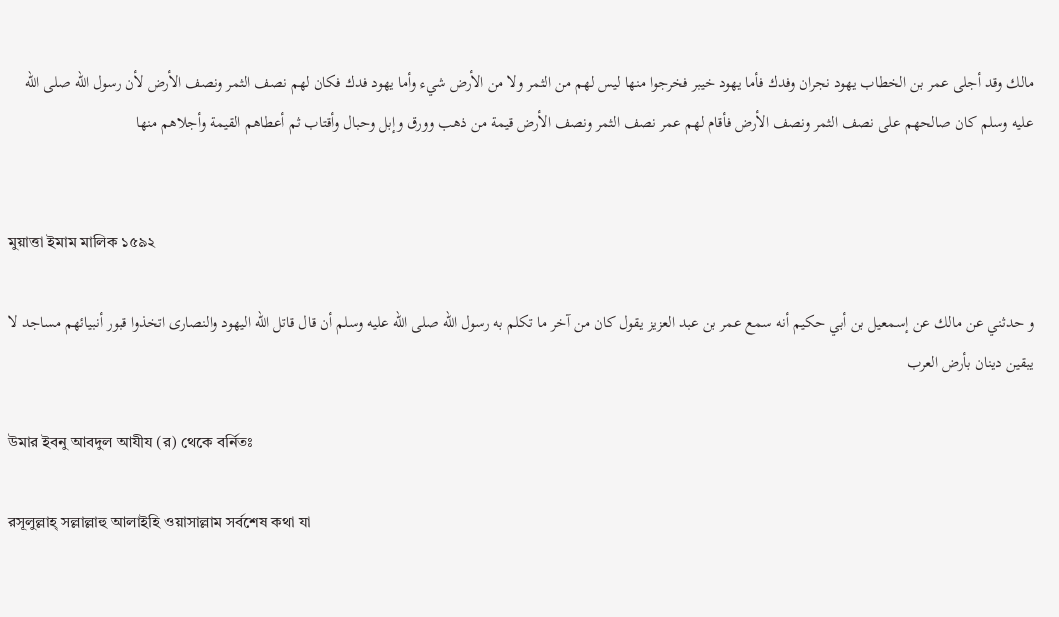مالك وقد أجلى عمر بن الخطاب يهود نجران وفدك فأما يهود خيبر فخرجوا منها ليس لهم من الثمر ولا من الأرض شيء وأما يهود فدك فكان لهم نصف الثمر ونصف الأرض لأن رسول الله صلى الله عليه وسلم كان صالحهم على نصف الثمر ونصف الأرض فأقام لهم عمر نصف الثمر ونصف الأرض قيمة من ذهب وورق وإبل وحبال وأقتاب ثم أعطاهم القيمة وأجلاهم منها


মুয়াত্তা ইমাম মালিক ১৫৯২

و حدثني عن مالك عن إسمعيل بن أبي حكيم أنه سمع عمر بن عبد العزيز يقول كان من آخر ما تكلم به رسول الله صلى الله عليه وسلم أن قال قاتل الله اليهود والنصارى اتخذوا قبور أنبيائهم مساجد لا يبقين دينان بأرض العرب

উমার ইবনু আবদুল আযীয (র) থেকে বর্নিতঃ

রসূলুল্লাহ্ সল্লাল্লাহু আলাইহি ওয়াসাল্লাম সর্বশেষ কথা যা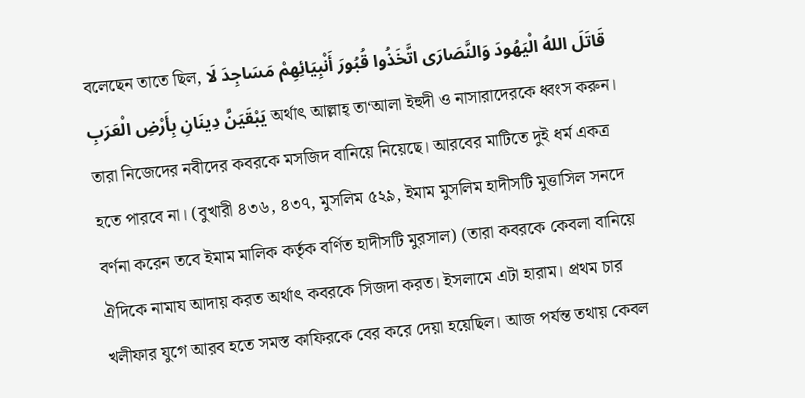বলেছেন তাতে ছিল, قَاتَلَ اللهُ الْيَهُودَ وَالنَّصَارَى اتَّخَذُوا قُبُورَ أَنْبِيَائِهِمْ مَسَاجِدَ لَا يَبْقَيَنَّ دِينَانِ بِأَرْضِ الْعَرَبِ অর্থাৎ আল্লাহ্ তা‘আলা ইহুদী ও নাসারাদেরকে ধ্বংস করুন। তারা নিজেদের নবীদের কবরকে মসজিদ বানিয়ে নিয়েছে। আরবের মাটিতে দুই ধর্ম একত্র হতে পারবে না। (বুখারী ৪৩৬, ৪৩৭, মুসলিম ৫২৯, ইমাম মুসলিম হাদীসটি মুত্তাসিল সনদে বর্ণনা করেন তবে ইমাম মালিক কর্তৃক বর্ণিত হাদীসটি মুরসাল) (তারা কবরকে কেবলা বানিয়ে ঐদিকে নামায আদায় করত অর্থাৎ কবরকে সিজদা করত। ইসলামে এটা হারাম। প্রথম চার খলীফার যুগে আরব হতে সমস্ত কাফিরকে বের করে দেয়া হয়েছিল। আজ পর্যন্ত তথায় কেবল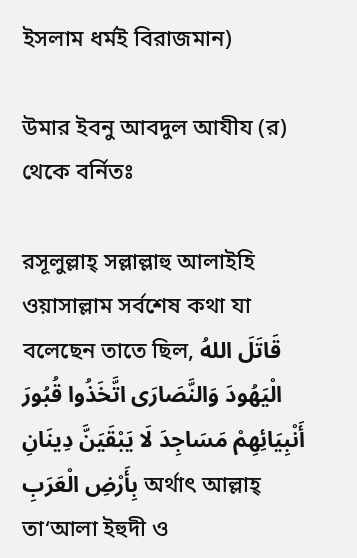ইসলাম ধর্মই বিরাজমান)

উমার ইবনু আবদুল আযীয (র) থেকে বর্নিতঃ

রসূলুল্লাহ্ সল্লাল্লাহু আলাইহি ওয়াসাল্লাম সর্বশেষ কথা যা বলেছেন তাতে ছিল, قَاتَلَ اللهُ الْيَهُودَ وَالنَّصَارَى اتَّخَذُوا قُبُورَ أَنْبِيَائِهِمْ مَسَاجِدَ لَا يَبْقَيَنَّ دِينَانِ بِأَرْضِ الْعَرَبِ অর্থাৎ আল্লাহ্ তা‘আলা ইহুদী ও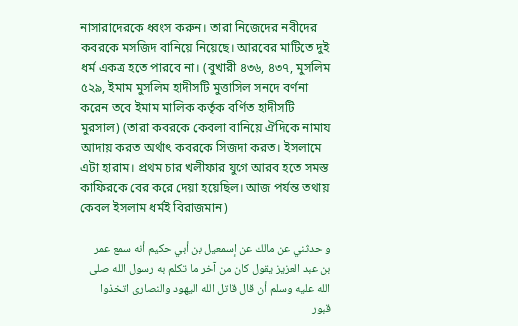নাসারাদেরকে ধ্বংস করুন। তারা নিজেদের নবীদের কবরকে মসজিদ বানিয়ে নিয়েছে। আরবের মাটিতে দুই ধর্ম একত্র হতে পারবে না। (বুখারী ৪৩৬, ৪৩৭, মুসলিম ৫২৯, ইমাম মুসলিম হাদীসটি মুত্তাসিল সনদে বর্ণনা করেন তবে ইমাম মালিক কর্তৃক বর্ণিত হাদীসটি মুরসাল) (তারা কবরকে কেবলা বানিয়ে ঐদিকে নামায আদায় করত অর্থাৎ কবরকে সিজদা করত। ইসলামে এটা হারাম। প্রথম চার খলীফার যুগে আরব হতে সমস্ত কাফিরকে বের করে দেয়া হয়েছিল। আজ পর্যন্ত তথায় কেবল ইসলাম ধর্মই বিরাজমান)

و حدثني عن مالك عن إسمعيل بن أبي حكيم أنه سمع عمر بن عبد العزيز يقول كان من آخر ما تكلم به رسول الله صلى الله عليه وسلم أن قال قاتل الله اليهود والنصارى اتخذوا قبور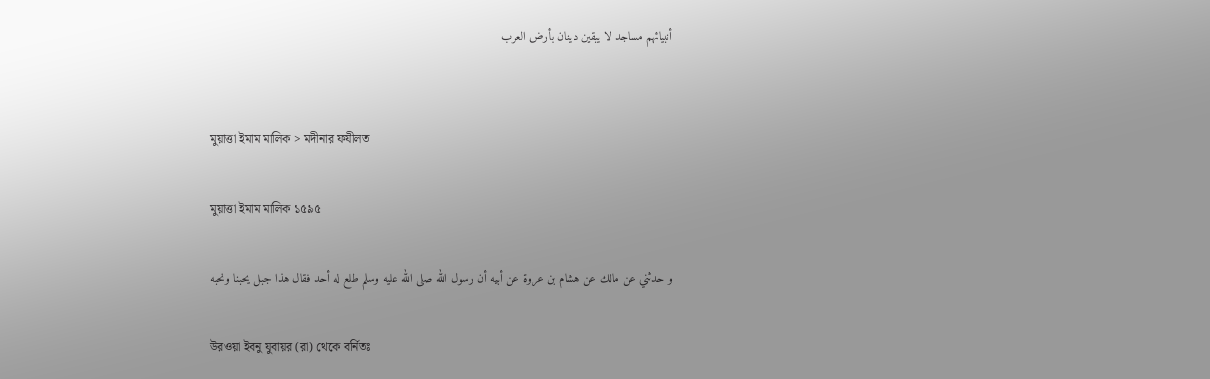أنبيائهم مساجد لا يبقين دينان بأرض العرب


মুয়াত্তা ইমাম মালিক > মদীনার ফযীলত

মুয়াত্তা ইমাম মালিক ১৫৯৫

و حدثني عن مالك عن هشام بن عروة عن أبيه أن رسول الله صلى الله عليه وسلم طلع له أحد فقال هذا جبل يحبنا ونحبه

উরওয়া ইবনু যুবায়র (রা) থেকে বর্নিতঃ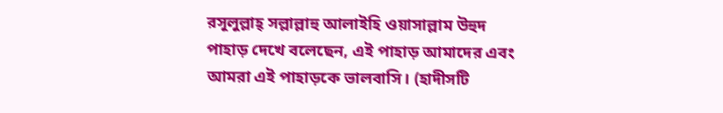রসূলুল্লাহ্ সল্লাল্লাহু আলাইহি ওয়াসাল্লাম উহুদ পাহাড় দেখে বলেছেন, এই পাহাড় আমাদের এবং আমরা এই পাহাড়কে ভালবাসি। (হাদীসটি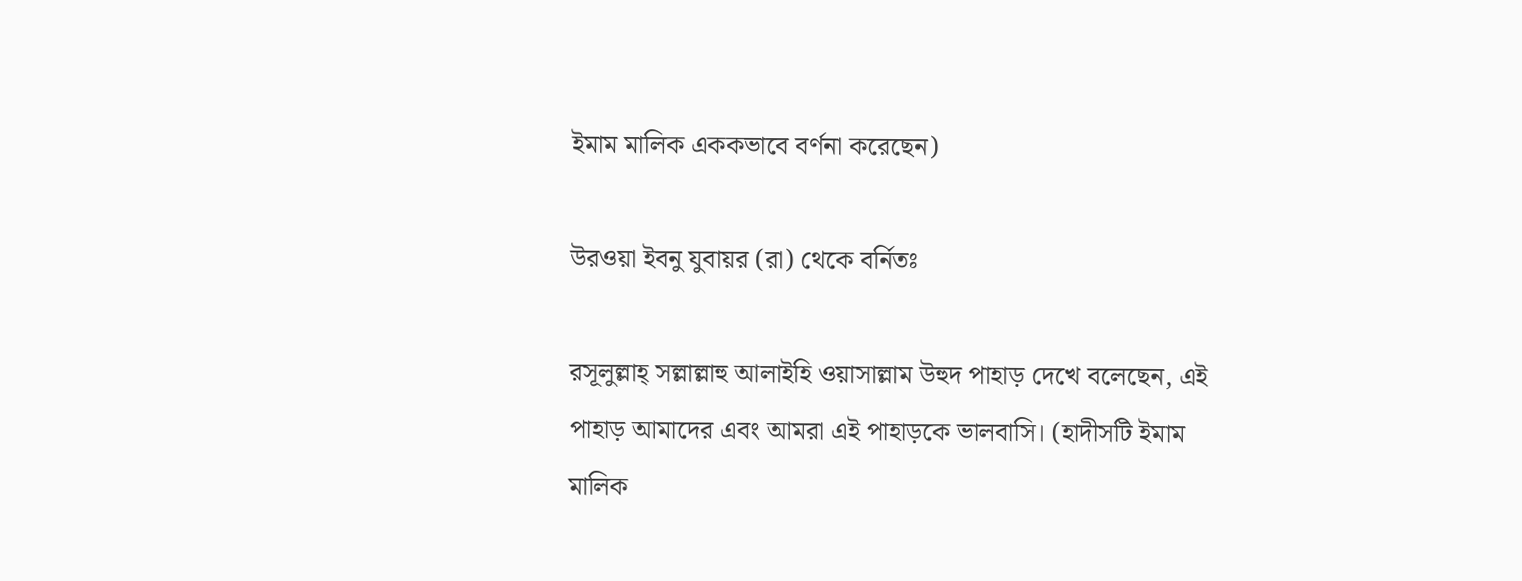ইমাম মালিক এককভাবে বর্ণনা করেছেন)

উরওয়া ইবনু যুবায়র (রা) থেকে বর্নিতঃ

রসূলুল্লাহ্ সল্লাল্লাহু আলাইহি ওয়াসাল্লাম উহুদ পাহাড় দেখে বলেছেন, এই পাহাড় আমাদের এবং আমরা এই পাহাড়কে ভালবাসি। (হাদীসটি ইমাম মালিক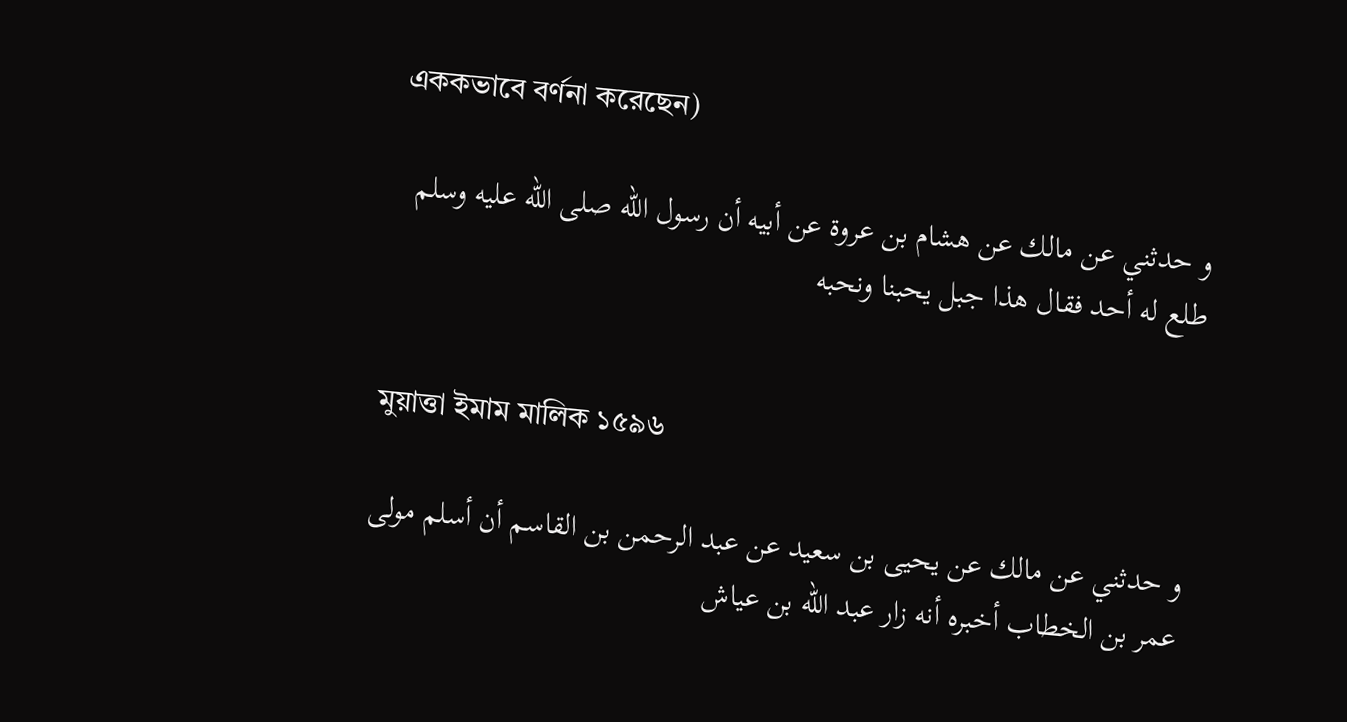এককভাবে বর্ণনা করেছেন)

و حدثني عن مالك عن هشام بن عروة عن أبيه أن رسول الله صلى الله عليه وسلم طلع له أحد فقال هذا جبل يحبنا ونحبه


মুয়াত্তা ইমাম মালিক ১৫৯৬

و حدثني عن مالك عن يحيى بن سعيد عن عبد الرحمن بن القاسم أن أسلم مولى عمر بن الخطاب أخبره أنه زار عبد الله بن عياش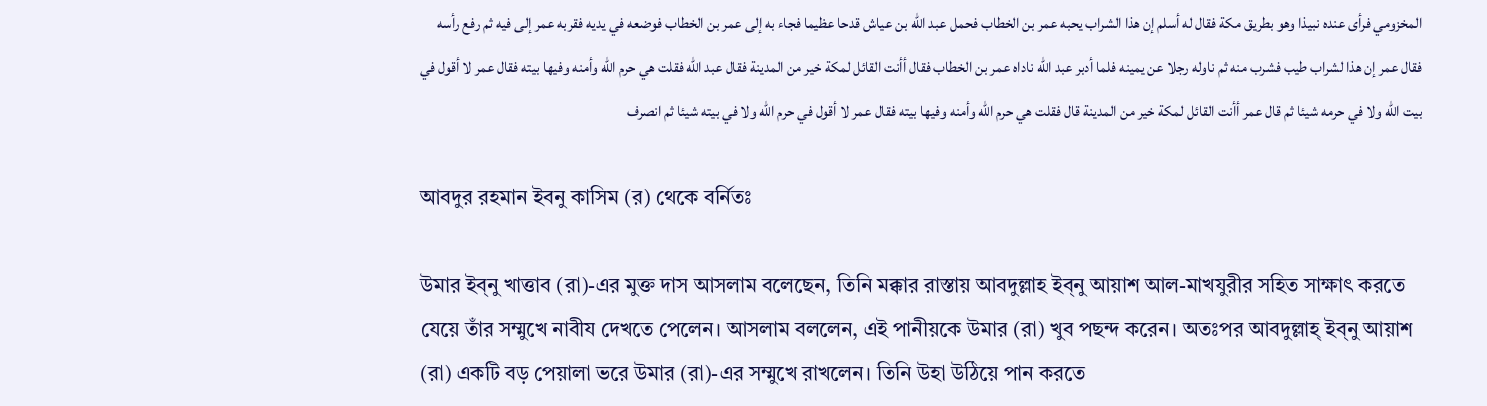المخزومي فرأى عنده نبيذا وهو بطريق مكة فقال له أسلم إن هذا الشراب يحبه عمر بن الخطاب فحمل عبد الله بن عياش قدحا عظيما فجاء به إلى عمر بن الخطاب فوضعه في يديه فقربه عمر إلى فيه ثم رفع رأسه فقال عمر إن هذا لشراب طيب فشرب منه ثم ناوله رجلا عن يمينه فلما أدبر عبد الله ناداه عمر بن الخطاب فقال أأنت القائل لمكة خير من المدينة فقال عبد الله فقلت هي حرم الله وأمنه وفيها بيته فقال عمر لا أقول في بيت الله ولا في حرمه شيئا ثم قال عمر أأنت القائل لمكة خير من المدينة قال فقلت هي حرم الله وأمنه وفيها بيته فقال عمر لا أقول في حرم الله ولا في بيته شيئا ثم انصرف

আবদুর রহমান ইবনু কাসিম (র) থেকে বর্নিতঃ

উমার ইব্নু খাত্তাব (রা)-এর মুক্ত দাস আসলাম বলেছেন, তিনি মক্কার রাস্তায় আবদুল্লাহ ইব্নু আয়াশ আল-মাখযুরীর সহিত সাক্ষাৎ করতে যেয়ে তাঁর সম্মুখে নাবীয দেখতে পেলেন। আসলাম বললেন, এই পানীয়কে উমার (রা) খুব পছন্দ করেন। অতঃপর আবদুল্লাহ্ ইব্নু আয়াশ (রা) একটি বড় পেয়ালা ভরে উমার (রা)-এর সম্মুখে রাখলেন। তিনি উহা উঠিয়ে পান করতে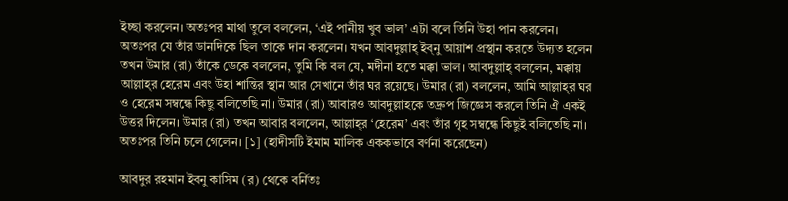ইচ্ছা করলেন। অতঃপর মাথা তুলে বললেন, ‘এই পানীয় খুব ভাল’ এটা বলে তিনি উহা পান করলেন। অতঃপর যে তাঁর ডানদিকে ছিল তাকে দান করলেন। যখন আবদুল্লাহ্ ইব্নু আয়াশ প্রস্থান করতে উদ্যত হলেন তখন উমার (রা) তাঁকে ডেকে বললেন, তুমি কি বল যে, মদীনা হতে মক্কা ভাল। আবদুল্লাহ্ বললেন, মক্কায় আল্লাহ্‌র হেরেম এবং উহা শান্তির স্থান আর সেখানে তাঁর ঘর রয়েছে। উমার (রা) বললেন, আমি আল্লাহ্‌র ঘর ও হেরেম সম্বন্ধে কিছু বলিতেছি না। উমার (রা) আবারও আবদুল্লাহকে তদ্রুপ জিজ্ঞেস করলে তিনি ঐ একই উত্তর দিলেন। উমার (রা) তখন আবার বললেন, আল্লাহ্‌র ‘হেরেম’ এবং তাঁর গৃহ সম্বন্ধে কিছুই বলিতেছি না। অতঃপর তিনি চলে গেলেন। [১] (হাদীসটি ইমাম মালিক এককভাবে বর্ণনা করেছেন)

আবদুর রহমান ইবনু কাসিম (র) থেকে বর্নিতঃ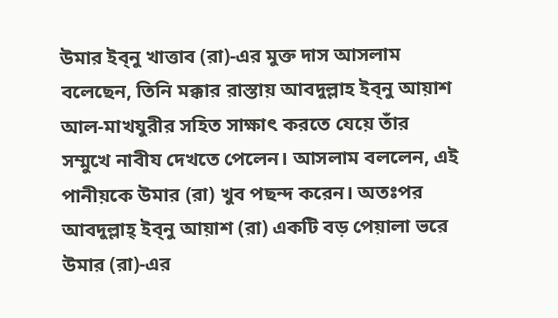উমার ইব্নু খাত্তাব (রা)-এর মুক্ত দাস আসলাম বলেছেন, তিনি মক্কার রাস্তায় আবদুল্লাহ ইব্নু আয়াশ আল-মাখযুরীর সহিত সাক্ষাৎ করতে যেয়ে তাঁর সম্মুখে নাবীয দেখতে পেলেন। আসলাম বললেন, এই পানীয়কে উমার (রা) খুব পছন্দ করেন। অতঃপর আবদুল্লাহ্ ইব্নু আয়াশ (রা) একটি বড় পেয়ালা ভরে উমার (রা)-এর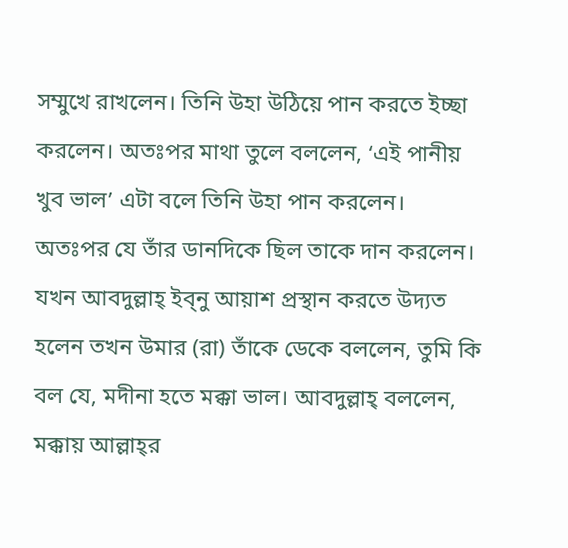সম্মুখে রাখলেন। তিনি উহা উঠিয়ে পান করতে ইচ্ছা করলেন। অতঃপর মাথা তুলে বললেন, ‘এই পানীয় খুব ভাল’ এটা বলে তিনি উহা পান করলেন। অতঃপর যে তাঁর ডানদিকে ছিল তাকে দান করলেন। যখন আবদুল্লাহ্ ইব্নু আয়াশ প্রস্থান করতে উদ্যত হলেন তখন উমার (রা) তাঁকে ডেকে বললেন, তুমি কি বল যে, মদীনা হতে মক্কা ভাল। আবদুল্লাহ্ বললেন, মক্কায় আল্লাহ্‌র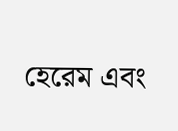হেরেম এবং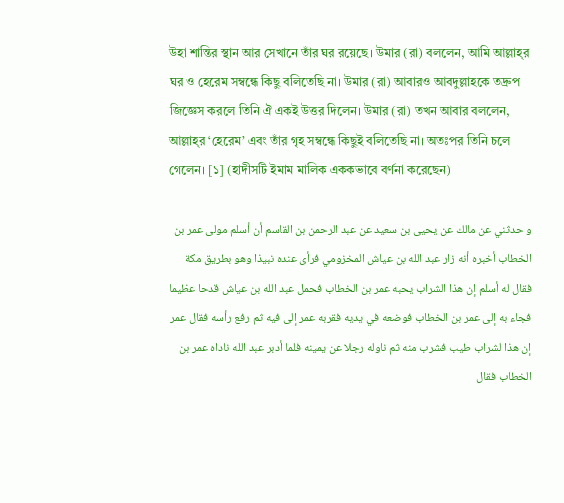উহা শান্তির স্থান আর সেখানে তাঁর ঘর রয়েছে। উমার (রা) বললেন, আমি আল্লাহ্‌র ঘর ও হেরেম সম্বন্ধে কিছু বলিতেছি না। উমার (রা) আবারও আবদুল্লাহকে তদ্রুপ জিজ্ঞেস করলে তিনি ঐ একই উত্তর দিলেন। উমার (রা) তখন আবার বললেন, আল্লাহ্‌র ‘হেরেম’ এবং তাঁর গৃহ সম্বন্ধে কিছুই বলিতেছি না। অতঃপর তিনি চলে গেলেন। [১] (হাদীসটি ইমাম মালিক এককভাবে বর্ণনা করেছেন)

و حدثني عن مالك عن يحيى بن سعيد عن عبد الرحمن بن القاسم أن أسلم مولى عمر بن الخطاب أخبره أنه زار عبد الله بن عياش المخزومي فرأى عنده نبيذا وهو بطريق مكة فقال له أسلم إن هذا الشراب يحبه عمر بن الخطاب فحمل عبد الله بن عياش قدحا عظيما فجاء به إلى عمر بن الخطاب فوضعه في يديه فقربه عمر إلى فيه ثم رفع رأسه فقال عمر إن هذا لشراب طيب فشرب منه ثم ناوله رجلا عن يمينه فلما أدبر عبد الله ناداه عمر بن الخطاب فقال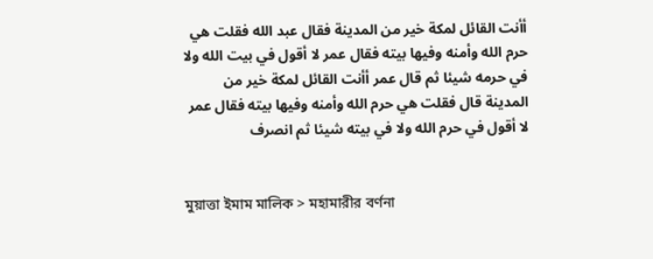أأنت القائل لمكة خير من المدينة فقال عبد الله فقلت هي حرم الله وأمنه وفيها بيته فقال عمر لا أقول في بيت الله ولا في حرمه شيئا ثم قال عمر أأنت القائل لمكة خير من المدينة قال فقلت هي حرم الله وأمنه وفيها بيته فقال عمر لا أقول في حرم الله ولا في بيته شيئا ثم انصرف


মুয়াত্তা ইমাম মালিক > মহামারীর বর্ণনা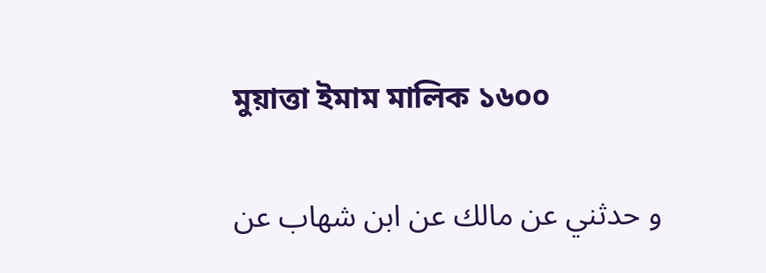মুয়াত্তা ইমাম মালিক ১৬০০

و حدثني عن مالك عن ابن شهاب عن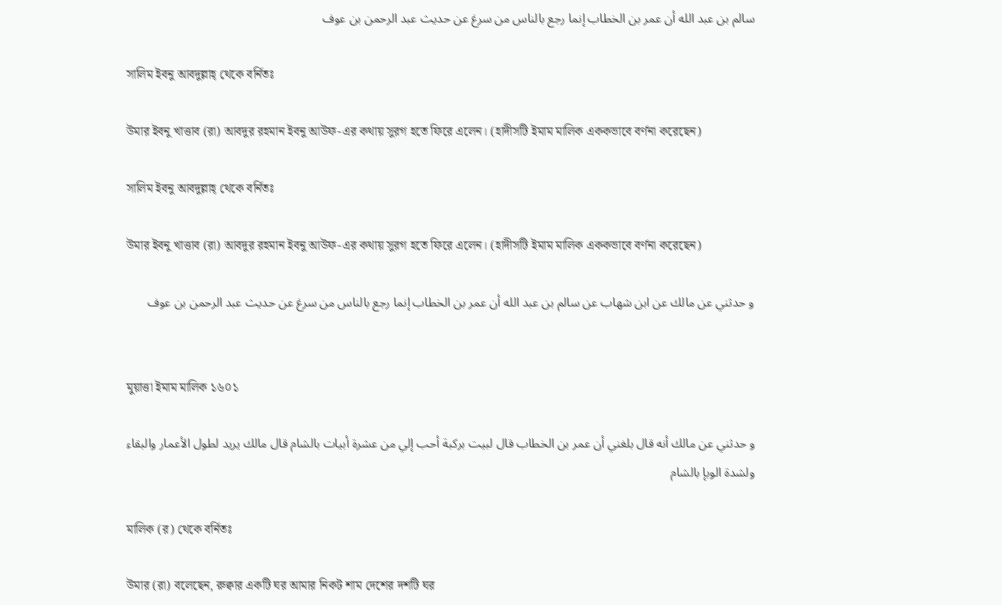سالم بن عبد الله أن عمر بن الخطاب إنما رجع بالناس من سرغ عن حديث عبد الرحمن بن عوف

সালিম ইবনু আবদুল্লাহ্ থেকে বর্নিতঃ

উমার ইবনু খাত্তাব (রা) আবদুর রহমান ইবনু আউফ-এর কথায় সুরগ হতে ফিরে এলেন। (হাদীসটি ইমাম মালিক এককভাবে বর্ণনা করেছেন)

সালিম ইবনু আবদুল্লাহ্ থেকে বর্নিতঃ

উমার ইবনু খাত্তাব (রা) আবদুর রহমান ইবনু আউফ-এর কথায় সুরগ হতে ফিরে এলেন। (হাদীসটি ইমাম মালিক এককভাবে বর্ণনা করেছেন)

و حدثني عن مالك عن ابن شهاب عن سالم بن عبد الله أن عمر بن الخطاب إنما رجع بالناس من سرغ عن حديث عبد الرحمن بن عوف


মুয়াত্তা ইমাম মালিক ১৬০১

و حدثني عن مالك أنه قال بلغني أن عمر بن الخطاب قال لبيت بركبة أحب إلي من عشرة أبيات بالشام قال مالك يريد لطول الأعمار والبقاء ولشدة الوبإ بالشام

মালিক (র) থেকে বর্নিতঃ

উমার (রা) বলেছেন, রুক্বার একটি ঘর আমার নিকট শাম দেশের দশটি ঘর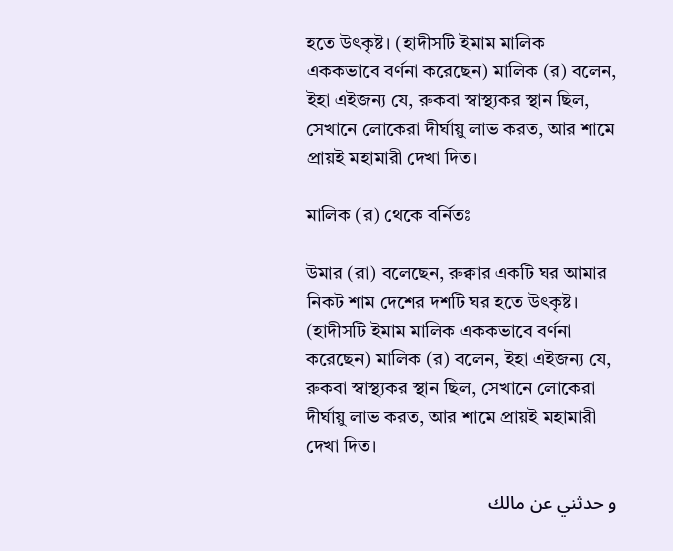হতে উৎকৃষ্ট। (হাদীসটি ইমাম মালিক এককভাবে বর্ণনা করেছেন) মালিক (র) বলেন, ইহা এইজন্য যে, রুকবা স্বাস্থ্যকর স্থান ছিল, সেখানে লোকেরা দীর্ঘায়ু লাভ করত, আর শামে প্রায়ই মহামারী দেখা দিত।

মালিক (র) থেকে বর্নিতঃ

উমার (রা) বলেছেন, রুক্বার একটি ঘর আমার নিকট শাম দেশের দশটি ঘর হতে উৎকৃষ্ট। (হাদীসটি ইমাম মালিক এককভাবে বর্ণনা করেছেন) মালিক (র) বলেন, ইহা এইজন্য যে, রুকবা স্বাস্থ্যকর স্থান ছিল, সেখানে লোকেরা দীর্ঘায়ু লাভ করত, আর শামে প্রায়ই মহামারী দেখা দিত।

و حدثني عن مالك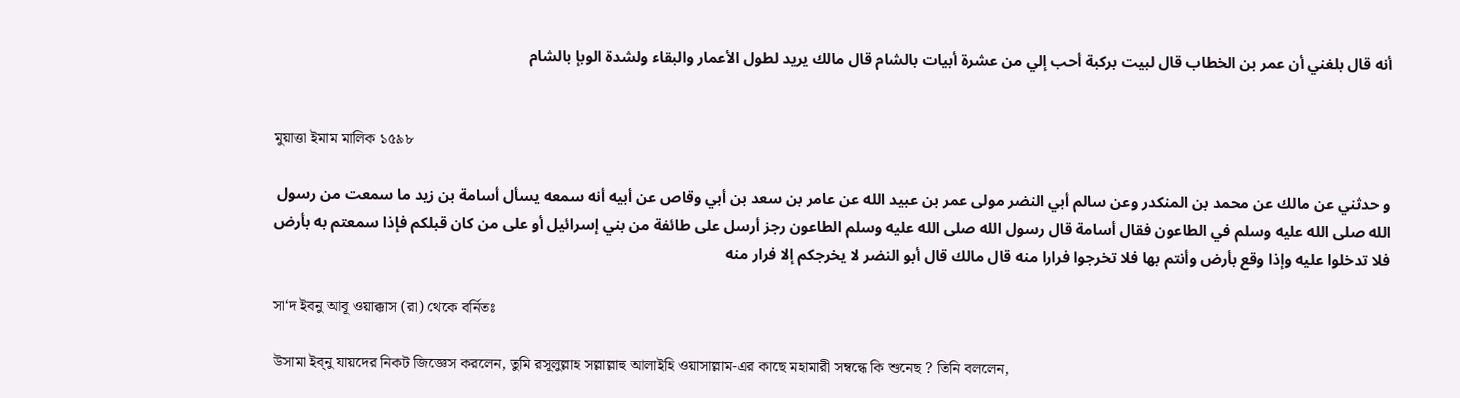أنه قال بلغني أن عمر بن الخطاب قال لبيت بركبة أحب إلي من عشرة أبيات بالشام قال مالك يريد لطول الأعمار والبقاء ولشدة الوبإ بالشام


মুয়াত্তা ইমাম মালিক ১৫৯৮

و حدثني عن مالك عن محمد بن المنكدر وعن سالم أبي النضر مولى عمر بن عبيد الله عن عامر بن سعد بن أبي وقاص عن أبيه أنه سمعه يسأل أسامة بن زيد ما سمعت من رسول الله صلى الله عليه وسلم في الطاعون فقال أسامة قال رسول الله صلى الله عليه وسلم الطاعون رجز أرسل على طائفة من بني إسرائيل أو على من كان قبلكم فإذا سمعتم به بأرض فلا تدخلوا عليه وإذا وقع بأرض وأنتم بها فلا تخرجوا فرارا منه قال مالك قال أبو النضر لا يخرجكم إلا فرار منه

সা‘দ ইবনু আবূ ওয়াক্কাস (রা) থেকে বর্নিতঃ

উসামা ইব্নু যায়দের নিকট জিজ্ঞেস করলেন, তুমি রসূলুল্লাহ সল্লাল্লাহু আলাইহি ওয়াসাল্লাম-এর কাছে মহামারী সম্বন্ধে কি শুনেছ ? তিনি বললেন,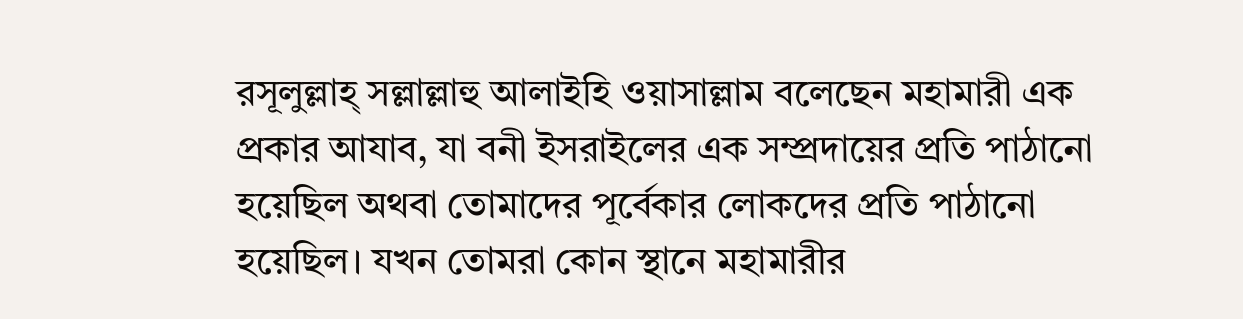রসূলুল্লাহ্ সল্লাল্লাহু আলাইহি ওয়াসাল্লাম বলেছেন মহামারী এক প্রকার আযাব, যা বনী ইসরাইলের এক সম্প্রদায়ের প্রতি পাঠানো হয়েছিল অথবা তোমাদের পূর্বেকার লোকদের প্রতি পাঠানো হয়েছিল। যখন তোমরা কোন স্থানে মহামারীর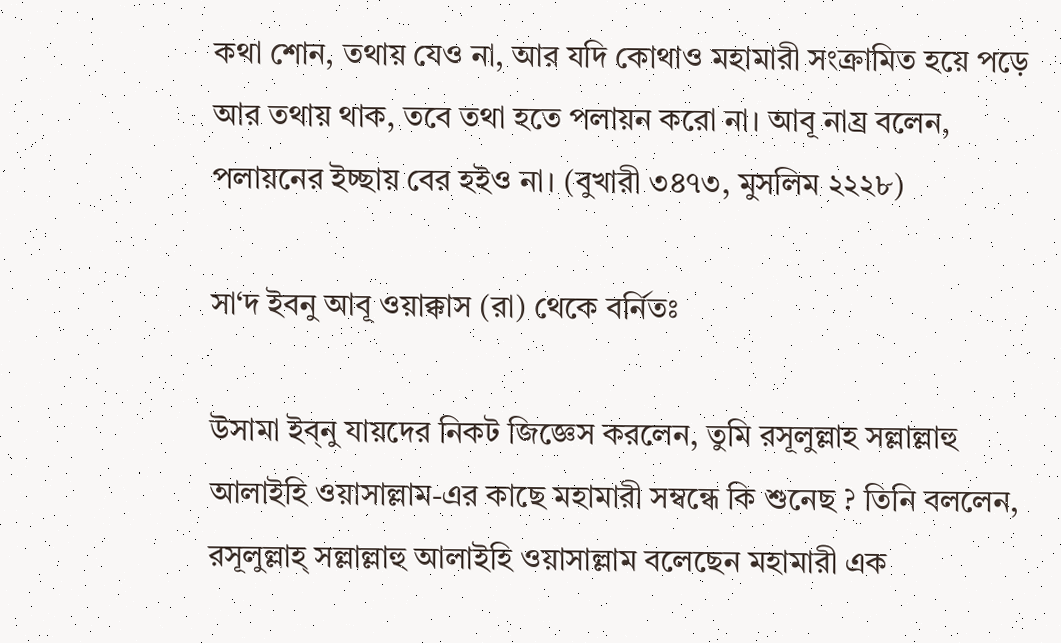কথা শোন, তথায় যেও না, আর যদি কোথাও মহামারী সংক্রামিত হয়ে পড়ে আর তথায় থাক, তবে তথা হতে পলায়ন করো না। আবূ নায্র বলেন, পলায়নের ইচ্ছায় বের হইও না। (বুখারী ৩৪৭৩, মুসলিম ২২২৮)

সা‘দ ইবনু আবূ ওয়াক্কাস (রা) থেকে বর্নিতঃ

উসামা ইব্নু যায়দের নিকট জিজ্ঞেস করলেন, তুমি রসূলুল্লাহ সল্লাল্লাহু আলাইহি ওয়াসাল্লাম-এর কাছে মহামারী সম্বন্ধে কি শুনেছ ? তিনি বললেন, রসূলুল্লাহ্ সল্লাল্লাহু আলাইহি ওয়াসাল্লাম বলেছেন মহামারী এক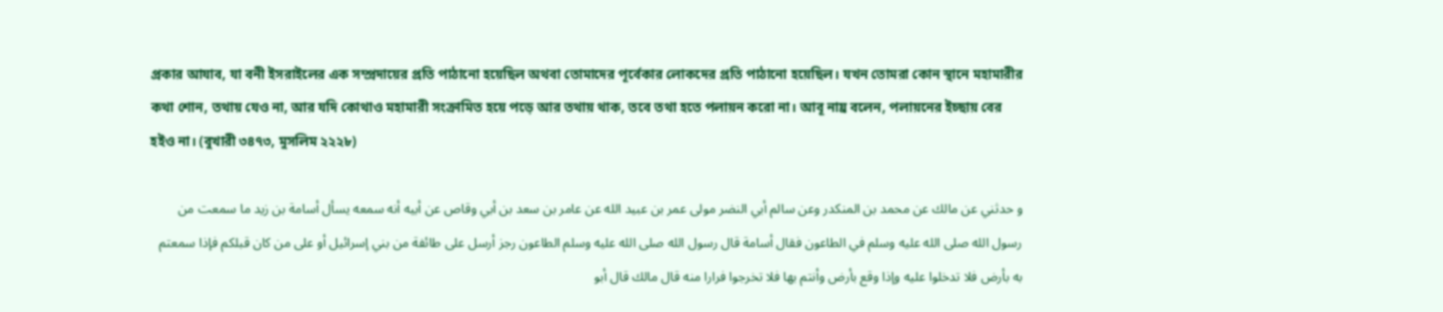প্রকার আযাব, যা বনী ইসরাইলের এক সম্প্রদায়ের প্রতি পাঠানো হয়েছিল অথবা তোমাদের পূর্বেকার লোকদের প্রতি পাঠানো হয়েছিল। যখন তোমরা কোন স্থানে মহামারীর কথা শোন, তথায় যেও না, আর যদি কোথাও মহামারী সংক্রামিত হয়ে পড়ে আর তথায় থাক, তবে তথা হতে পলায়ন করো না। আবূ নায্র বলেন, পলায়নের ইচ্ছায় বের হইও না। (বুখারী ৩৪৭৩, মুসলিম ২২২৮)

و حدثني عن مالك عن محمد بن المنكدر وعن سالم أبي النضر مولى عمر بن عبيد الله عن عامر بن سعد بن أبي وقاص عن أبيه أنه سمعه يسأل أسامة بن زيد ما سمعت من رسول الله صلى الله عليه وسلم في الطاعون فقال أسامة قال رسول الله صلى الله عليه وسلم الطاعون رجز أرسل على طائفة من بني إسرائيل أو على من كان قبلكم فإذا سمعتم به بأرض فلا تدخلوا عليه وإذا وقع بأرض وأنتم بها فلا تخرجوا فرارا منه قال مالك قال أبو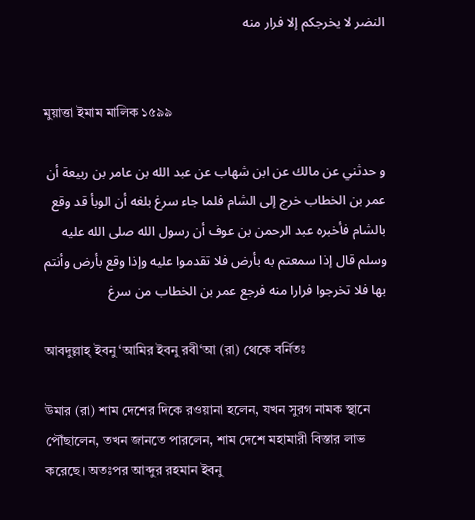النضر لا يخرجكم إلا فرار منه


মুয়াত্তা ইমাম মালিক ১৫৯৯

و حدثني عن مالك عن ابن شهاب عن عبد الله بن عامر بن ربيعة أن عمر بن الخطاب خرج إلى الشام فلما جاء سرغ بلغه أن الوبأ قد وقع بالشام فأخبره عبد الرحمن بن عوف أن رسول الله صلى الله عليه وسلم قال إذا سمعتم به بأرض فلا تقدموا عليه وإذا وقع بأرض وأنتم بها فلا تخرجوا فرارا منه فرجع عمر بن الخطاب من سرغ

আবদুল্লাহ্ ইবনু ‘আমির ইবনু রবী‘আ (রা) থেকে বর্নিতঃ

উমার (রা) শাম দেশের দিকে রওয়ানা হলেন, যখন সুরগ নামক স্থানে পৌঁছালেন, তখন জানতে পারলেন, শাম দেশে মহামারী বিস্তার লাভ করেছে। অতঃপর আব্দুর রহমান ইবনু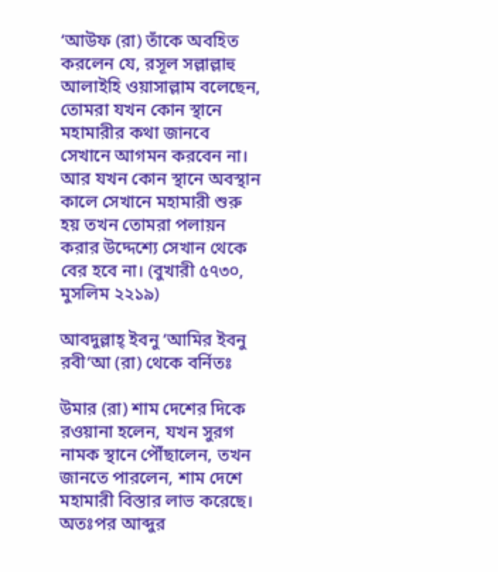‘আউফ (রা) তাঁকে অবহিত করলেন যে, রসূল সল্লাল্লাহু আলাইহি ওয়াসাল্লাম বলেছেন, তোমরা যখন কোন স্থানে মহামারীর কথা জানবে সেখানে আগমন করবেন না। আর যখন কোন স্থানে অবস্থান কালে সেখানে মহামারী শুরু হয় তখন তোমরা পলায়ন করার উদ্দেশ্যে সেখান থেকে বের হবে না। (বুখারী ৫৭৩০, মুসলিম ২২১৯)

আবদুল্লাহ্ ইবনু ‘আমির ইবনু রবী‘আ (রা) থেকে বর্নিতঃ

উমার (রা) শাম দেশের দিকে রওয়ানা হলেন, যখন সুরগ নামক স্থানে পৌঁছালেন, তখন জানতে পারলেন, শাম দেশে মহামারী বিস্তার লাভ করেছে। অতঃপর আব্দুর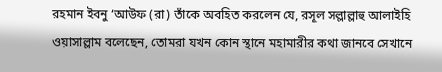রহমান ইবনু ‘আউফ (রা) তাঁকে অবহিত করলেন যে, রসূল সল্লাল্লাহু আলাইহি ওয়াসাল্লাম বলেছেন, তোমরা যখন কোন স্থানে মহামারীর কথা জানবে সেখানে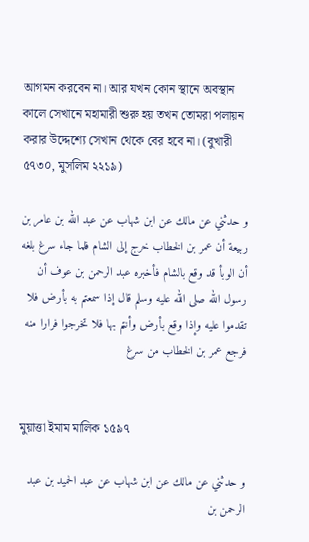আগমন করবেন না। আর যখন কোন স্থানে অবস্থান কালে সেখানে মহামারী শুরু হয় তখন তোমরা পলায়ন করার উদ্দেশ্যে সেখান থেকে বের হবে না। (বুখারী ৫৭৩০, মুসলিম ২২১৯)

و حدثني عن مالك عن ابن شهاب عن عبد الله بن عامر بن ربيعة أن عمر بن الخطاب خرج إلى الشام فلما جاء سرغ بلغه أن الوبأ قد وقع بالشام فأخبره عبد الرحمن بن عوف أن رسول الله صلى الله عليه وسلم قال إذا سمعتم به بأرض فلا تقدموا عليه وإذا وقع بأرض وأنتم بها فلا تخرجوا فرارا منه فرجع عمر بن الخطاب من سرغ


মুয়াত্তা ইমাম মালিক ১৫৯৭

و حدثني عن مالك عن ابن شهاب عن عبد الحميد بن عبد الرحمن بن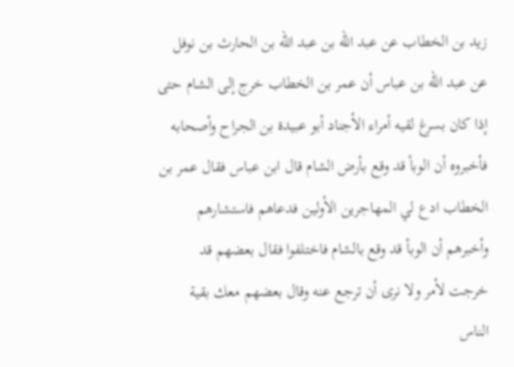زيد بن الخطاب عن عبد الله بن عبد الله بن الحارث بن نوفل عن عبد الله بن عباس أن عمر بن الخطاب خرج إلى الشام حتى إذا كان بسرغ لقيه أمراء الأجناد أبو عبيدة بن الجراح وأصحابه فأخبروه أن الوبأ قد وقع بأرض الشام قال ابن عباس فقال عمر بن الخطاب ادع لي المهاجرين الأولين فدعاهم فاستشارهم وأخبرهم أن الوبأ قد وقع بالشام فاختلفوا فقال بعضهم قد خرجت لأمر ولا نرى أن ترجع عنه وقال بعضهم معك بقية الناس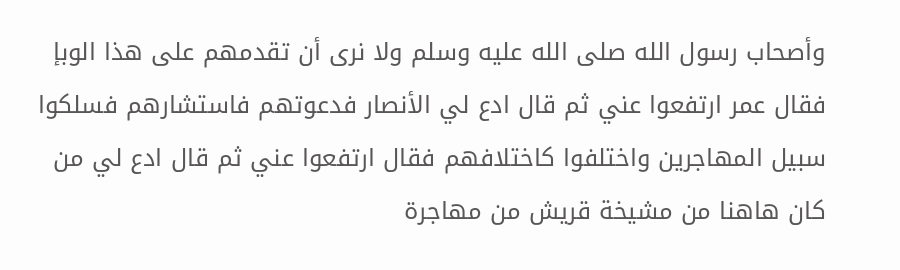وأصحاب رسول الله صلى الله عليه وسلم ولا نرى أن تقدمهم على هذا الوبإ فقال عمر ارتفعوا عني ثم قال ادع لي الأنصار فدعوتهم فاستشارهم فسلكوا سبيل المهاجرين واختلفوا كاختلافهم فقال ارتفعوا عني ثم قال ادع لي من كان هاهنا من مشيخة قريش من مهاجرة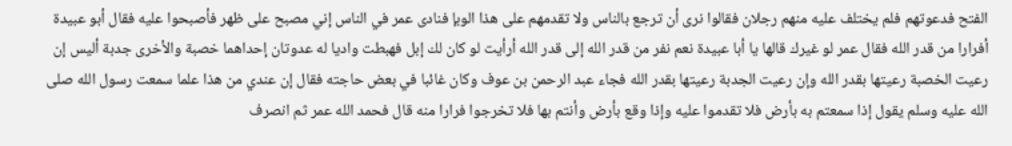الفتح فدعوتهم فلم يختلف عليه منهم رجلان فقالوا نرى أن ترجع بالناس ولا تقدمهم على هذا الوبإ فنادى عمر في الناس إني مصبح على ظهر فأصبحوا عليه فقال أبو عبيدة أفرارا من قدر الله فقال عمر لو غيرك قالها يا أبا عبيدة نعم نفر من قدر الله إلى قدر الله أرأيت لو كان لك إبل فهبطت واديا له عدوتان إحداهما خصبة والأخرى جدبة أليس إن رعيت الخصبة رعيتها بقدر الله وإن رعيت الجدبة رعيتها بقدر الله فجاء عبد الرحمن بن عوف وكان غائبا في بعض حاجته فقال إن عندي من هذا علما سمعت رسول الله صلى الله عليه وسلم يقول إذا سمعتم به بأرض فلا تقدموا عليه وإذا وقع بأرض وأنتم بها فلا تخرجوا فرارا منه قال فحمد الله عمر ثم انصرف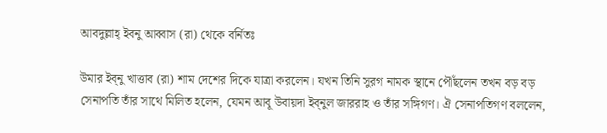আবদুল্লাহ্ ইবনু আব্বাস (রা) থেকে বর্নিতঃ

উমার ইব্নু খাত্তাব (রা) শাম দেশের দিকে যাত্রা করলেন। যখন তিনি সুরগ নামক স্থানে পৌঁছলেন তখন বড় বড় সেনাপতি তাঁর সাথে মিলিত হলেন, যেমন আবূ উবায়দা ইব্নুল জাররাহ ও তাঁর সঙ্গিগণ। ঐ সেনাপতিগণ বললেন,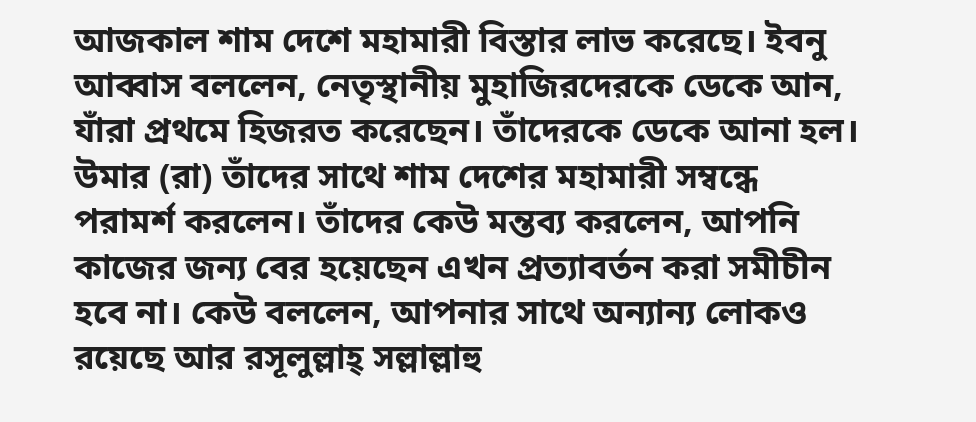আজকাল শাম দেশে মহামারী বিস্তার লাভ করেছে। ইবনু আব্বাস বললেন, নেতৃস্থানীয় মুহাজিরদেরকে ডেকে আন, যাঁরা প্রথমে হিজরত করেছেন। তাঁদেরকে ডেকে আনা হল। উমার (রা) তাঁদের সাথে শাম দেশের মহামারী সম্বন্ধে পরামর্শ করলেন। তাঁদের কেউ মন্তব্য করলেন, আপনি কাজের জন্য বের হয়েছেন এখন প্রত্যাবর্তন করা সমীচীন হবে না। কেউ বললেন, আপনার সাথে অন্যান্য লোকও রয়েছে আর রসূলুল্লাহ্ সল্লাল্লাহু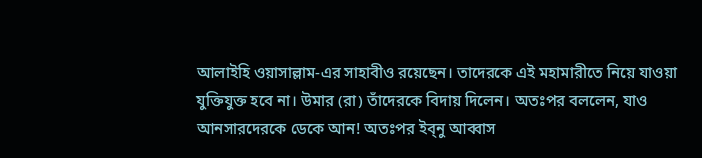আলাইহি ওয়াসাল্লাম-এর সাহাবীও রয়েছেন। তাদেরকে এই মহামারীতে নিয়ে যাওয়া যুক্তিযুক্ত হবে না। উমার (রা) তাঁদেরকে বিদায় দিলেন। অতঃপর বললেন, যাও আনসারদেরকে ডেকে আন! অতঃপর ইব্নু আব্বাস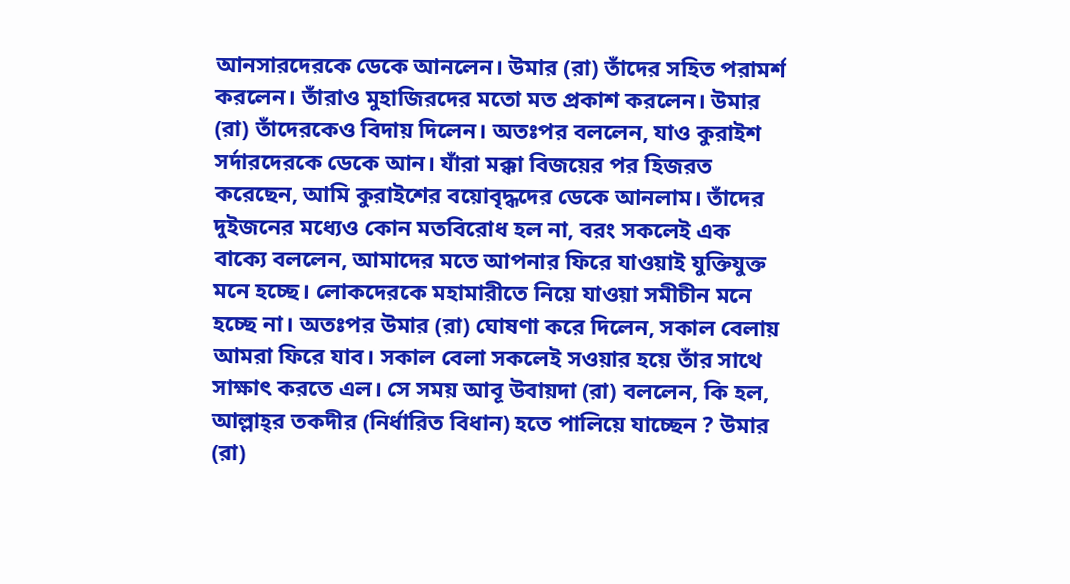আনসারদেরকে ডেকে আনলেন। উমার (রা) তাঁদের সহিত পরামর্শ করলেন। তাঁরাও মুহাজিরদের মতো মত প্রকাশ করলেন। উমার (রা) তাঁদেরকেও বিদায় দিলেন। অতঃপর বললেন, যাও কুরাইশ সর্দারদেরকে ডেকে আন। যাঁরা মক্কা বিজয়ের পর হিজরত করেছেন, আমি কুরাইশের বয়োবৃদ্ধদের ডেকে আনলাম। তাঁদের দুইজনের মধ্যেও কোন মতবিরোধ হল না, বরং সকলেই এক বাক্যে বললেন, আমাদের মতে আপনার ফিরে যাওয়াই যুক্তিযুক্ত মনে হচ্ছে। লোকদেরকে মহামারীতে নিয়ে যাওয়া সমীচীন মনে হচ্ছে না। অতঃপর উমার (রা) ঘোষণা করে দিলেন, সকাল বেলায় আমরা ফিরে যাব। সকাল বেলা সকলেই সওয়ার হয়ে তাঁর সাথে সাক্ষাৎ করতে এল। সে সময় আবূ উবায়দা (রা) বললেন, কি হল, আল্লাহ্‌র তকদীর (নির্ধারিত বিধান) হতে পালিয়ে যাচ্ছেন ? উমার (রা)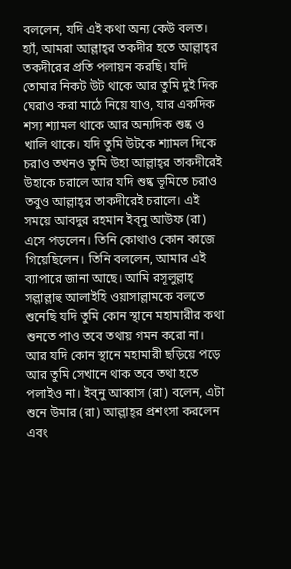বললেন, যদি এই কথা অন্য কেউ বলত। হ্যাঁ, আমরা আল্লাহ্‌র তকদীর হতে আল্লাহ্‌র তকদীরের প্রতি পলায়ন করছি। যদি তোমার নিকট উট থাকে আর তুমি দুই দিক ঘেরাও করা মাঠে নিয়ে যাও, যার একদিক শস্য শ্যামল থাকে আর অন্যদিক শুষ্ক ও খালি থাকে। যদি তুমি উটকে শ্যামল দিকে চরাও তখনও তুমি উহা আল্লাহ্‌র তাকদীরেই উহাকে চরালে আর যদি শুষ্ক ভূমিতে চরাও তবুও আল্লাহ্‌র তাকদীরেই চরালে। এই সময়ে আবদুর রহমান ইব্নু আউফ (রা) এসে পড়লেন। তিনি কোথাও কোন কাজে গিয়েছিলেন। তিনি বললেন, আমার এই ব্যাপারে জানা আছে। আমি রসূলুল্লাহ্ সল্লাল্লাহু আলাইহি ওয়াসাল্লামকে বলতে শুনেছি যদি তুমি কোন স্থানে মহামারীর কথা শুনতে পাও তবে তথায় গমন করো না। আর যদি কোন স্থানে মহামারী ছড়িয়ে পড়ে আর তুমি সেখানে থাক তবে তথা হতে পলাইও না। ইব্নু আব্বাস (রা) বলেন, এটা শুনে উমার (রা) আল্লাহ্‌র প্রশংসা করলেন এবং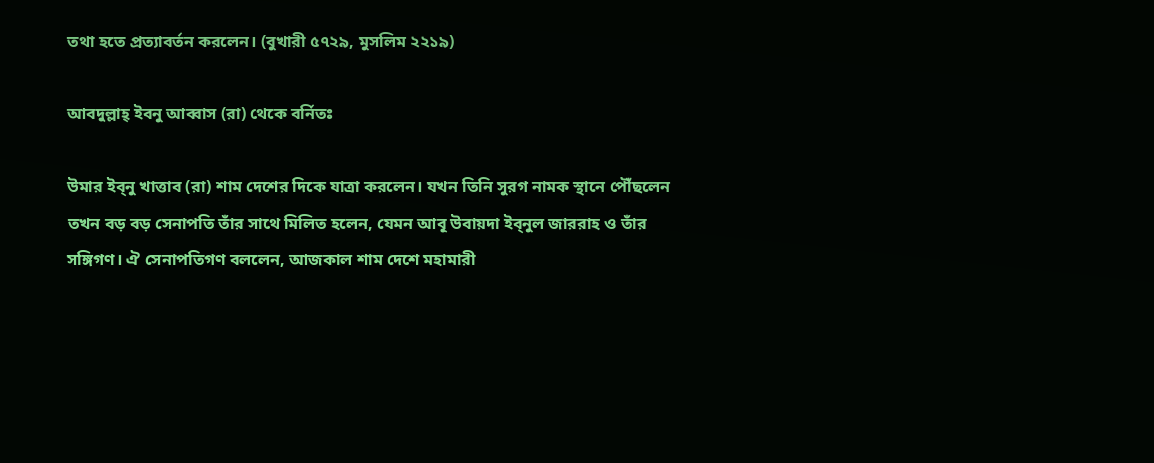তথা হতে প্রত্যাবর্তন করলেন। (বুখারী ৫৭২৯, মুসলিম ২২১৯)

আবদুল্লাহ্ ইবনু আব্বাস (রা) থেকে বর্নিতঃ

উমার ইব্নু খাত্তাব (রা) শাম দেশের দিকে যাত্রা করলেন। যখন তিনি সুরগ নামক স্থানে পৌঁছলেন তখন বড় বড় সেনাপতি তাঁর সাথে মিলিত হলেন, যেমন আবূ উবায়দা ইব্নুল জাররাহ ও তাঁর সঙ্গিগণ। ঐ সেনাপতিগণ বললেন, আজকাল শাম দেশে মহামারী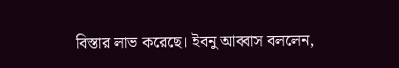বিস্তার লাভ করেছে। ইবনু আব্বাস বললেন,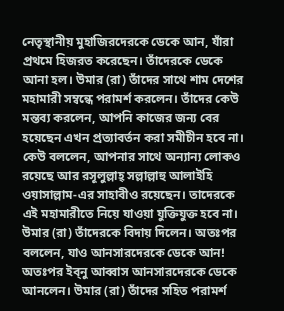নেতৃস্থানীয় মুহাজিরদেরকে ডেকে আন, যাঁরা প্রথমে হিজরত করেছেন। তাঁদেরকে ডেকে আনা হল। উমার (রা) তাঁদের সাথে শাম দেশের মহামারী সম্বন্ধে পরামর্শ করলেন। তাঁদের কেউ মন্তব্য করলেন, আপনি কাজের জন্য বের হয়েছেন এখন প্রত্যাবর্তন করা সমীচীন হবে না। কেউ বললেন, আপনার সাথে অন্যান্য লোকও রয়েছে আর রসূলুল্লাহ্ সল্লাল্লাহু আলাইহি ওয়াসাল্লাম-এর সাহাবীও রয়েছেন। তাদেরকে এই মহামারীতে নিয়ে যাওয়া যুক্তিযুক্ত হবে না। উমার (রা) তাঁদেরকে বিদায় দিলেন। অতঃপর বললেন, যাও আনসারদেরকে ডেকে আন! অতঃপর ইব্নু আব্বাস আনসারদেরকে ডেকে আনলেন। উমার (রা) তাঁদের সহিত পরামর্শ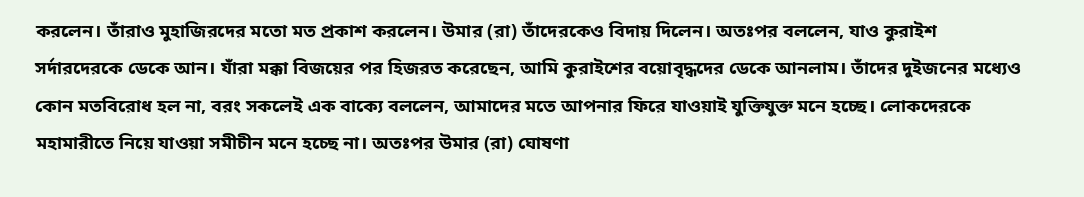করলেন। তাঁরাও মুহাজিরদের মতো মত প্রকাশ করলেন। উমার (রা) তাঁদেরকেও বিদায় দিলেন। অতঃপর বললেন, যাও কুরাইশ সর্দারদেরকে ডেকে আন। যাঁরা মক্কা বিজয়ের পর হিজরত করেছেন, আমি কুরাইশের বয়োবৃদ্ধদের ডেকে আনলাম। তাঁদের দুইজনের মধ্যেও কোন মতবিরোধ হল না, বরং সকলেই এক বাক্যে বললেন, আমাদের মতে আপনার ফিরে যাওয়াই যুক্তিযুক্ত মনে হচ্ছে। লোকদেরকে মহামারীতে নিয়ে যাওয়া সমীচীন মনে হচ্ছে না। অতঃপর উমার (রা) ঘোষণা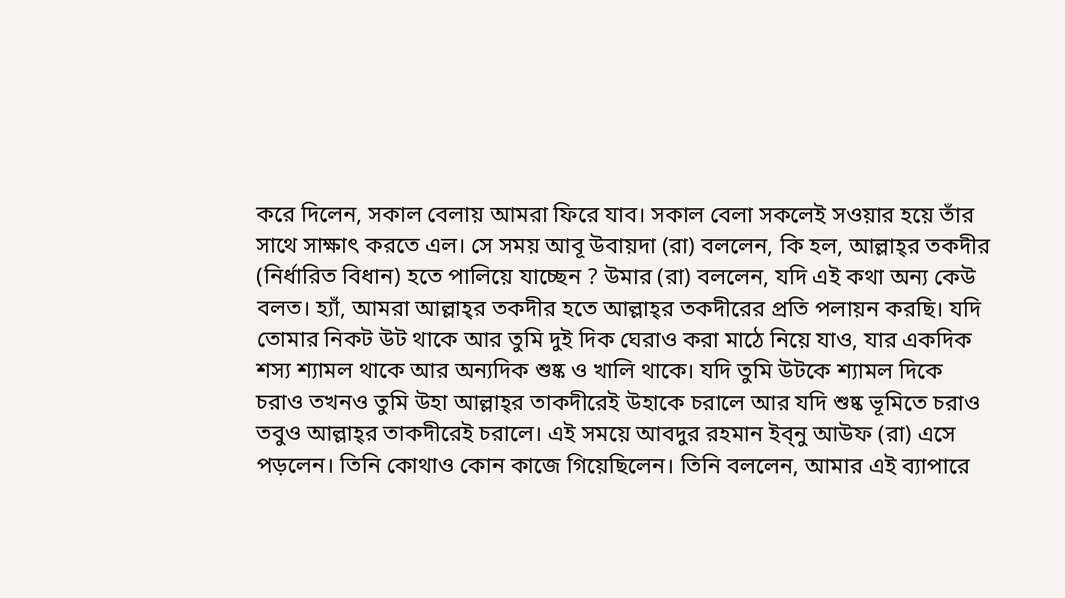করে দিলেন, সকাল বেলায় আমরা ফিরে যাব। সকাল বেলা সকলেই সওয়ার হয়ে তাঁর সাথে সাক্ষাৎ করতে এল। সে সময় আবূ উবায়দা (রা) বললেন, কি হল, আল্লাহ্‌র তকদীর (নির্ধারিত বিধান) হতে পালিয়ে যাচ্ছেন ? উমার (রা) বললেন, যদি এই কথা অন্য কেউ বলত। হ্যাঁ, আমরা আল্লাহ্‌র তকদীর হতে আল্লাহ্‌র তকদীরের প্রতি পলায়ন করছি। যদি তোমার নিকট উট থাকে আর তুমি দুই দিক ঘেরাও করা মাঠে নিয়ে যাও, যার একদিক শস্য শ্যামল থাকে আর অন্যদিক শুষ্ক ও খালি থাকে। যদি তুমি উটকে শ্যামল দিকে চরাও তখনও তুমি উহা আল্লাহ্‌র তাকদীরেই উহাকে চরালে আর যদি শুষ্ক ভূমিতে চরাও তবুও আল্লাহ্‌র তাকদীরেই চরালে। এই সময়ে আবদুর রহমান ইব্নু আউফ (রা) এসে পড়লেন। তিনি কোথাও কোন কাজে গিয়েছিলেন। তিনি বললেন, আমার এই ব্যাপারে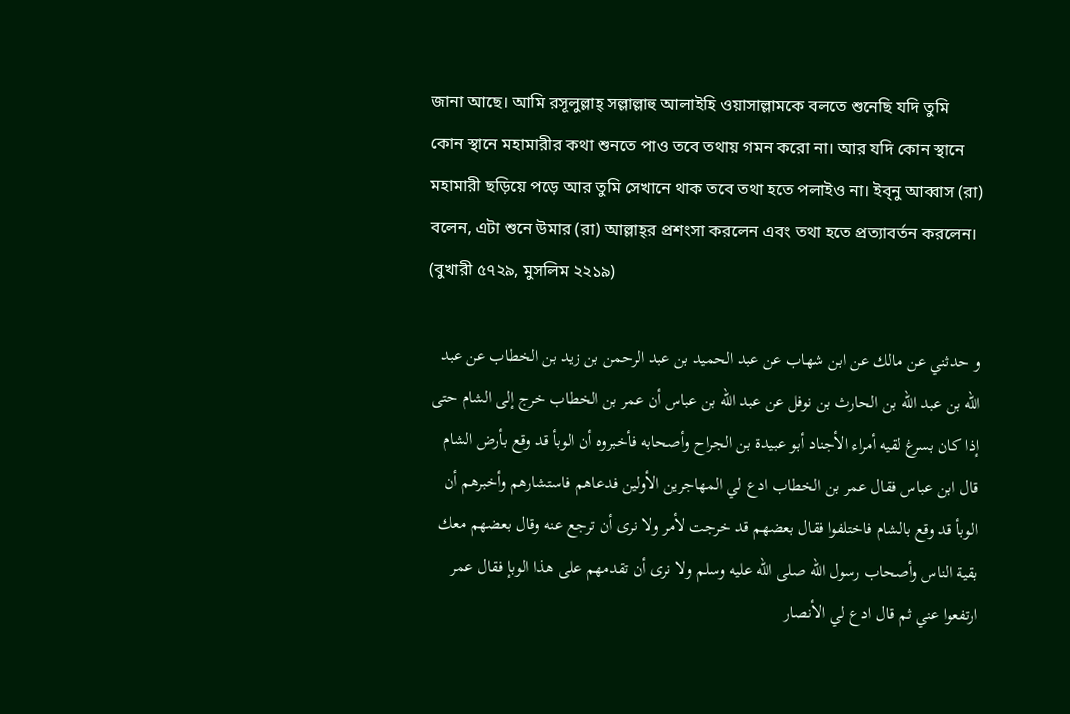জানা আছে। আমি রসূলুল্লাহ্ সল্লাল্লাহু আলাইহি ওয়াসাল্লামকে বলতে শুনেছি যদি তুমি কোন স্থানে মহামারীর কথা শুনতে পাও তবে তথায় গমন করো না। আর যদি কোন স্থানে মহামারী ছড়িয়ে পড়ে আর তুমি সেখানে থাক তবে তথা হতে পলাইও না। ইব্নু আব্বাস (রা) বলেন, এটা শুনে উমার (রা) আল্লাহ্‌র প্রশংসা করলেন এবং তথা হতে প্রত্যাবর্তন করলেন। (বুখারী ৫৭২৯, মুসলিম ২২১৯)

و حدثني عن مالك عن ابن شهاب عن عبد الحميد بن عبد الرحمن بن زيد بن الخطاب عن عبد الله بن عبد الله بن الحارث بن نوفل عن عبد الله بن عباس أن عمر بن الخطاب خرج إلى الشام حتى إذا كان بسرغ لقيه أمراء الأجناد أبو عبيدة بن الجراح وأصحابه فأخبروه أن الوبأ قد وقع بأرض الشام قال ابن عباس فقال عمر بن الخطاب ادع لي المهاجرين الأولين فدعاهم فاستشارهم وأخبرهم أن الوبأ قد وقع بالشام فاختلفوا فقال بعضهم قد خرجت لأمر ولا نرى أن ترجع عنه وقال بعضهم معك بقية الناس وأصحاب رسول الله صلى الله عليه وسلم ولا نرى أن تقدمهم على هذا الوبإ فقال عمر ارتفعوا عني ثم قال ادع لي الأنصار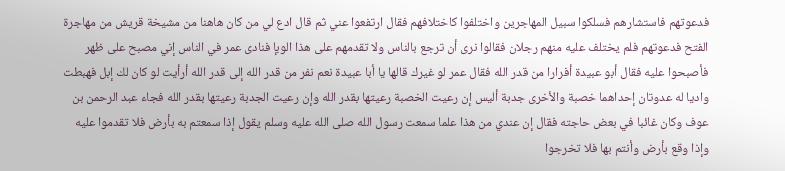فدعوتهم فاستشارهم فسلكوا سبيل المهاجرين واختلفوا كاختلافهم فقال ارتفعوا عني ثم قال ادع لي من كان هاهنا من مشيخة قريش من مهاجرة الفتح فدعوتهم فلم يختلف عليه منهم رجلان فقالوا نرى أن ترجع بالناس ولا تقدمهم على هذا الوبإ فنادى عمر في الناس إني مصبح على ظهر فأصبحوا عليه فقال أبو عبيدة أفرارا من قدر الله فقال عمر لو غيرك قالها يا أبا عبيدة نعم نفر من قدر الله إلى قدر الله أرأيت لو كان لك إبل فهبطت واديا له عدوتان إحداهما خصبة والأخرى جدبة أليس إن رعيت الخصبة رعيتها بقدر الله وإن رعيت الجدبة رعيتها بقدر الله فجاء عبد الرحمن بن عوف وكان غائبا في بعض حاجته فقال إن عندي من هذا علما سمعت رسول الله صلى الله عليه وسلم يقول إذا سمعتم به بأرض فلا تقدموا عليه وإذا وقع بأرض وأنتم بها فلا تخرجوا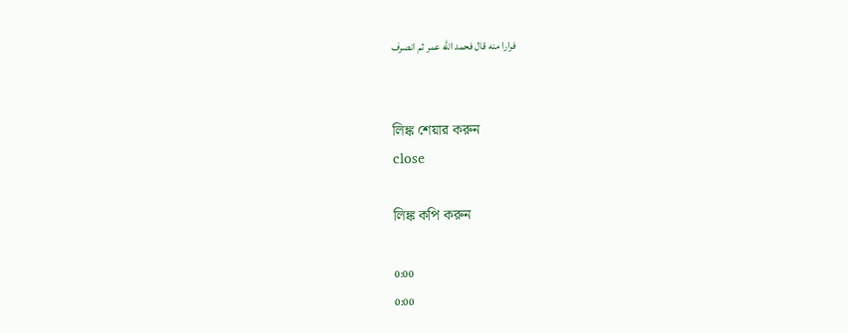فرارا منه قال فحمد الله عمر ثم انصرف


লিঙ্ক শেয়ার করুন
close

লিঙ্ক কপি করুন

0:00
0:00